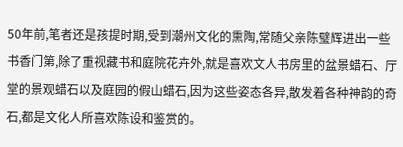50年前,笔者还是孩提时期,受到潮州文化的熏陶,常随父亲陈璧辉进出一些书香门第,除了重视藏书和庭院花卉外,就是喜欢文人书房里的盆景蜡石、厅堂的景观蜡石以及庭园的假山蜡石,因为这些姿态各异,散发着各种神韵的奇石,都是文化人所喜欢陈设和鉴赏的。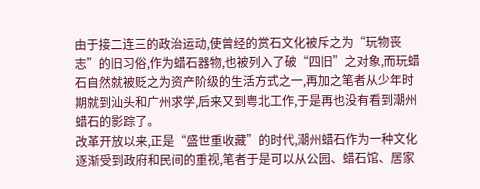由于接二连三的政治运动,使曾经的赏石文化被斥之为“玩物丧志”的旧习俗,作为蜡石器物,也被列入了破“四旧”之对象,而玩蜡石自然就被贬之为资产阶级的生活方式之一,再加之笔者从少年时期就到汕头和广州求学,后来又到粤北工作,于是再也没有看到潮州蜡石的影踪了。
改革开放以来,正是“盛世重收藏”的时代,潮州蜡石作为一种文化逐渐受到政府和民间的重视,笔者于是可以从公园、蜡石馆、居家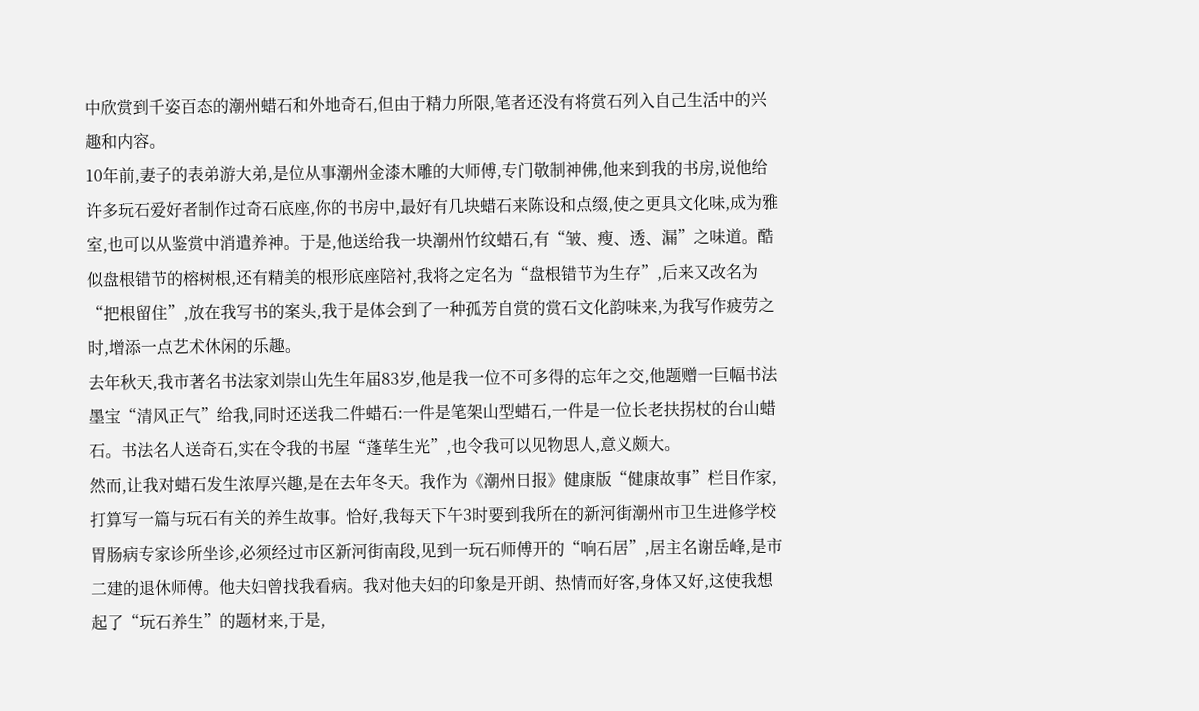中欣赏到千姿百态的潮州蜡石和外地奇石,但由于精力所限,笔者还没有将赏石列入自己生活中的兴趣和内容。
10年前,妻子的表弟游大弟,是位从事潮州金漆木雕的大师傅,专门敬制神佛,他来到我的书房,说他给许多玩石爱好者制作过奇石底座,你的书房中,最好有几块蜡石来陈设和点缀,使之更具文化味,成为雅室,也可以从鉴赏中消遣养神。于是,他送给我一块潮州竹纹蜡石,有“皱、瘦、透、漏”之味道。酷似盘根错节的榕树根,还有精美的根形底座陪衬,我将之定名为“盘根错节为生存”,后来又改名为“把根留住”,放在我写书的案头,我于是体会到了一种孤芳自赏的赏石文化韵味来,为我写作疲劳之时,增添一点艺术休闲的乐趣。
去年秋天,我市著名书法家刘崇山先生年届83岁,他是我一位不可多得的忘年之交,他题赠一巨幅书法墨宝“清风正气”给我,同时还送我二件蜡石:一件是笔架山型蜡石,一件是一位长老扶拐杖的台山蜡石。书法名人送奇石,实在令我的书屋“蓬荜生光”,也令我可以见物思人,意义颇大。
然而,让我对蜡石发生浓厚兴趣,是在去年冬天。我作为《潮州日报》健康版“健康故事”栏目作家,打算写一篇与玩石有关的养生故事。恰好,我每天下午3时要到我所在的新河街潮州市卫生进修学校胃肠病专家诊所坐诊,必须经过市区新河街南段,见到一玩石师傅开的“响石居”,居主名谢岳峰,是市二建的退休师傅。他夫妇曾找我看病。我对他夫妇的印象是开朗、热情而好客,身体又好,这使我想起了“玩石养生”的题材来,于是,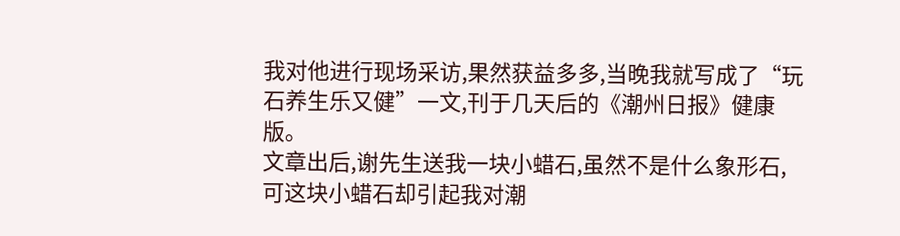我对他进行现场采访,果然获益多多,当晚我就写成了“玩石养生乐又健”一文,刊于几天后的《潮州日报》健康版。
文章出后,谢先生送我一块小蜡石,虽然不是什么象形石,可这块小蜡石却引起我对潮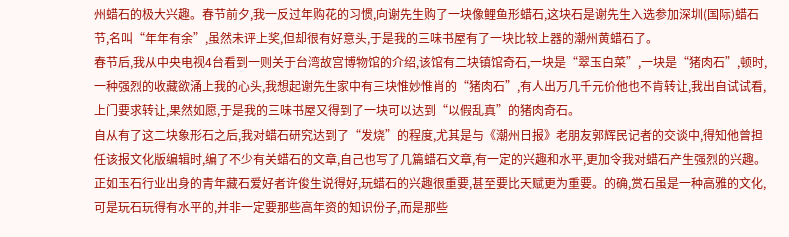州蜡石的极大兴趣。春节前夕,我一反过年购花的习惯,向谢先生购了一块像鲤鱼形蜡石,这块石是谢先生入选参加深圳(国际)蜡石节,名叫“年年有余”,虽然未评上奖,但却很有好意头,于是我的三味书屋有了一块比较上器的潮州黄蜡石了。
春节后,我从中央电视4台看到一则关于台湾故宫博物馆的介绍,该馆有二块镇馆奇石,一块是“翠玉白菜”,一块是“猪肉石”,顿时,一种强烈的收藏欲涌上我的心头,我想起谢先生家中有三块惟妙惟肖的“猪肉石”,有人出万几千元价他也不肯转让,我出自试试看,上门要求转让,果然如愿,于是我的三味书屋又得到了一块可以达到“以假乱真”的猪肉奇石。
自从有了这二块象形石之后,我对蜡石研究达到了“发烧”的程度,尤其是与《潮州日报》老朋友郭辉民记者的交谈中,得知他曾担任该报文化版编辑时,编了不少有关蜡石的文章,自己也写了几篇蜡石文章,有一定的兴趣和水平,更加令我对蜡石产生强烈的兴趣。
正如玉石行业出身的青年藏石爱好者许俊生说得好,玩蜡石的兴趣很重要,甚至要比天赋更为重要。的确,赏石虽是一种高雅的文化,可是玩石玩得有水平的,并非一定要那些高年资的知识份子,而是那些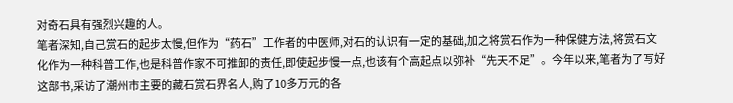对奇石具有强烈兴趣的人。
笔者深知,自己赏石的起步太慢,但作为“药石”工作者的中医师,对石的认识有一定的基础,加之将赏石作为一种保健方法,将赏石文化作为一种科普工作,也是科普作家不可推卸的责任,即使起步慢一点,也该有个高起点以弥补“先天不足”。今年以来,笔者为了写好这部书,采访了潮州市主要的藏石赏石界名人,购了10多万元的各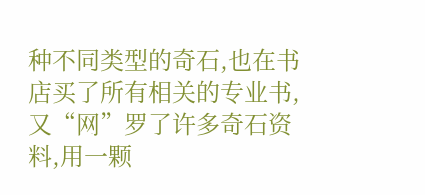种不同类型的奇石,也在书店买了所有相关的专业书,又“网”罗了许多奇石资料,用一颗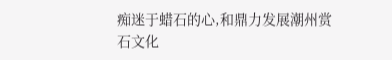痴迷于蜡石的心,和鼎力发展潮州赏石文化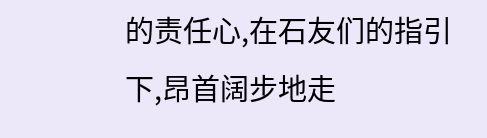的责任心,在石友们的指引下,昂首阔步地走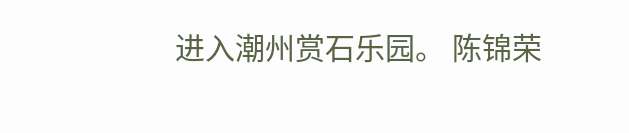进入潮州赏石乐园。 陈锦荣